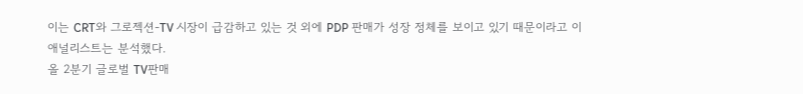이는 CRT와 그로젝션-TV 시장이 급감하고 있는 것 외에 PDP 판매가 성장 정체를 보이고 있기 때문이라고 이 애널리스트는 분석했다.
올 2분기 글로벌 TV판매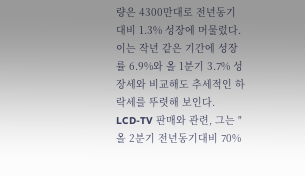량은 4300만대로 전년동기대비 1.3% 성장에 머물렀다.
이는 작년 같은 기간에 성장률 6.9%와 올 1분기 3.7% 성장세와 비교해도 추세적인 하락세를 뚜렷해 보인다.
LCD-TV 판매와 관련, 그는 "올 2분기 전년동기대비 70%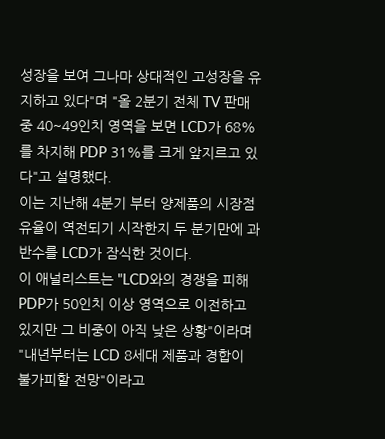성장을 보여 그나마 상대적인 고성장을 유지하고 있다"며 "올 2분기 전체 TV 판매중 40~49인치 영역을 보면 LCD가 68%를 차지해 PDP 31%를 크게 앞지르고 있다"고 설명했다.
이는 지난해 4분기 부터 양제품의 시장점유율이 역전되기 시작한지 두 분기만에 과반수를 LCD가 잠식한 것이다.
이 애널리스트는 "LCD와의 경쟁을 피해 PDP가 50인치 이상 영역으로 이전하고 있지만 그 비중이 아직 낮은 상황"이라며 "내년부터는 LCD 8세대 제품과 경합이 불가피할 전망"이라고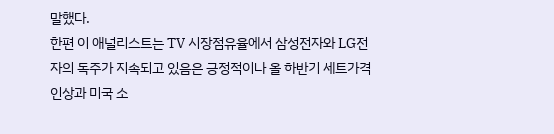말했다.
한편 이 애널리스트는 TV 시장점유율에서 삼성전자와 LG전자의 독주가 지속되고 있음은 긍정적이나 올 하반기 세트가격 인상과 미국 소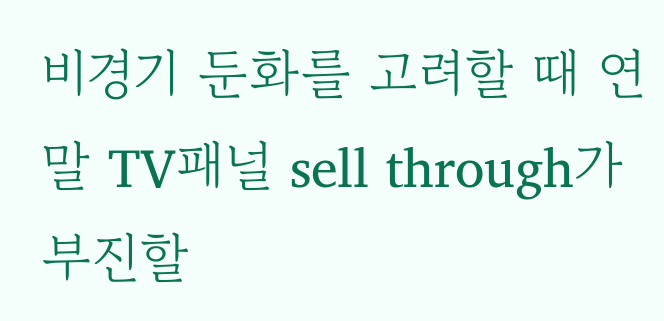비경기 둔화를 고려할 때 연말 TV패널 sell through가 부진할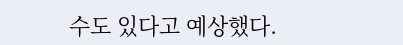수도 있다고 예상했다.